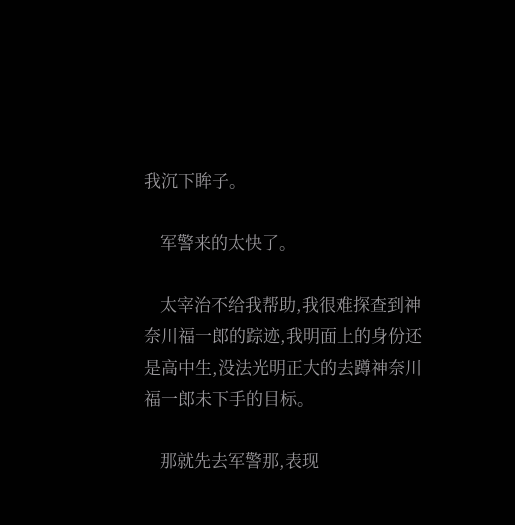我沉下眸子。

    军警来的太快了。

    太宰治不给我帮助,我很难探查到神奈川福一郎的踪迹,我明面上的身份还是高中生,没法光明正大的去蹲神奈川福一郎未下手的目标。

    那就先去军警那,表现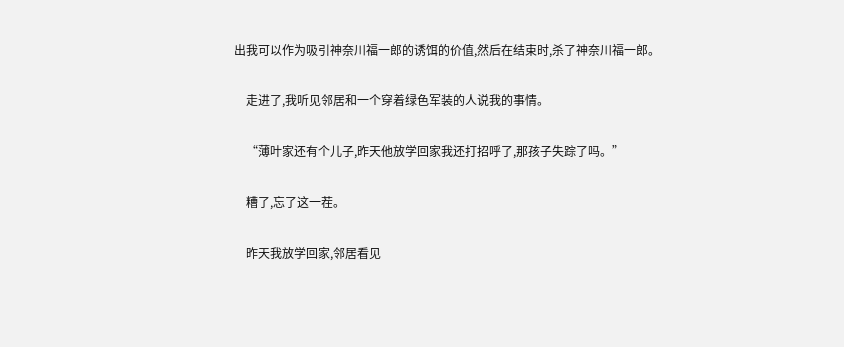出我可以作为吸引神奈川福一郎的诱饵的价值,然后在结束时,杀了神奈川福一郎。

    走进了,我听见邻居和一个穿着绿色军装的人说我的事情。

    “薄叶家还有个儿子,昨天他放学回家我还打招呼了,那孩子失踪了吗。”

    糟了,忘了这一茬。

    昨天我放学回家,邻居看见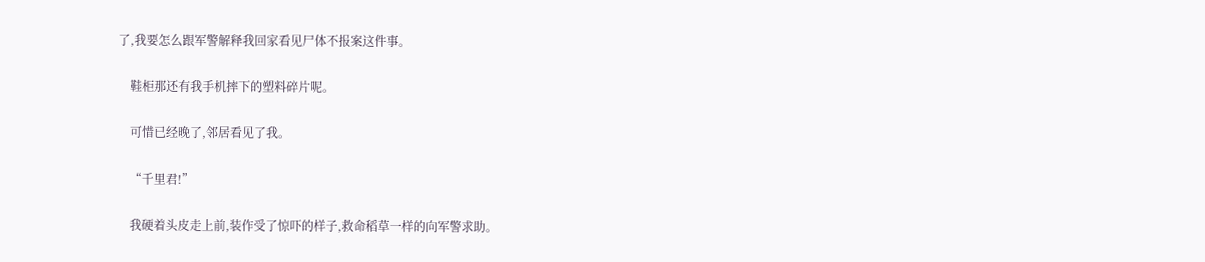了,我要怎么跟军警解释我回家看见尸体不报案这件事。

    鞋柜那还有我手机摔下的塑料碎片呢。

    可惜已经晚了,邻居看见了我。

    “千里君!”

    我硬着头皮走上前,装作受了惊吓的样子,救命稻草一样的向军警求助。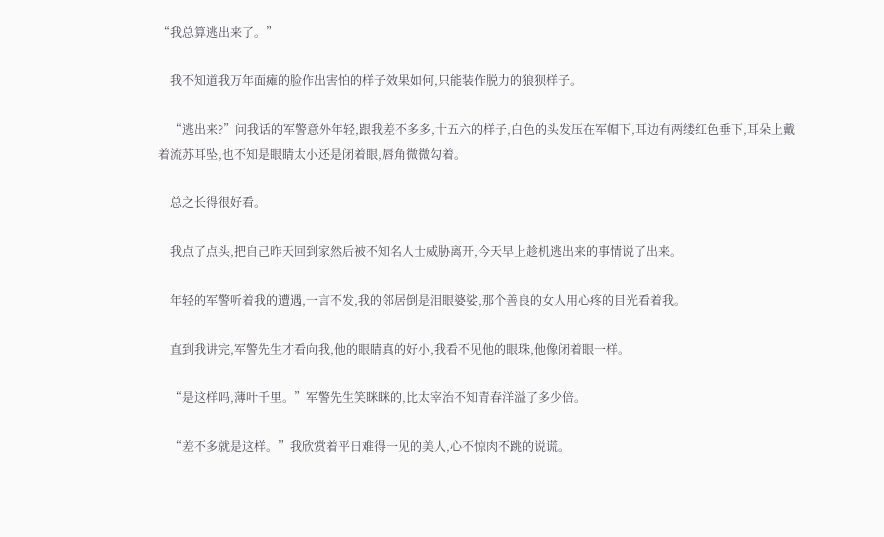“我总算逃出来了。”

    我不知道我万年面瘫的脸作出害怕的样子效果如何,只能装作脱力的狼狈样子。

    “逃出来?”问我话的军警意外年轻,跟我差不多多,十五六的样子,白色的头发压在军帽下,耳边有两缕红色垂下,耳朵上戴着流苏耳坠,也不知是眼睛太小还是闭着眼,唇角微微勾着。

    总之长得很好看。

    我点了点头,把自己昨天回到家然后被不知名人士威胁离开,今天早上趁机逃出来的事情说了出来。

    年轻的军警听着我的遭遇,一言不发,我的邻居倒是泪眼婆娑,那个善良的女人用心疼的目光看着我。

    直到我讲完,军警先生才看向我,他的眼睛真的好小,我看不见他的眼珠,他像闭着眼一样。

    “是这样吗,薄叶千里。”军警先生笑眯眯的,比太宰治不知青春洋溢了多少倍。

    “差不多就是这样。”我欣赏着平日难得一见的美人,心不惊肉不跳的说谎。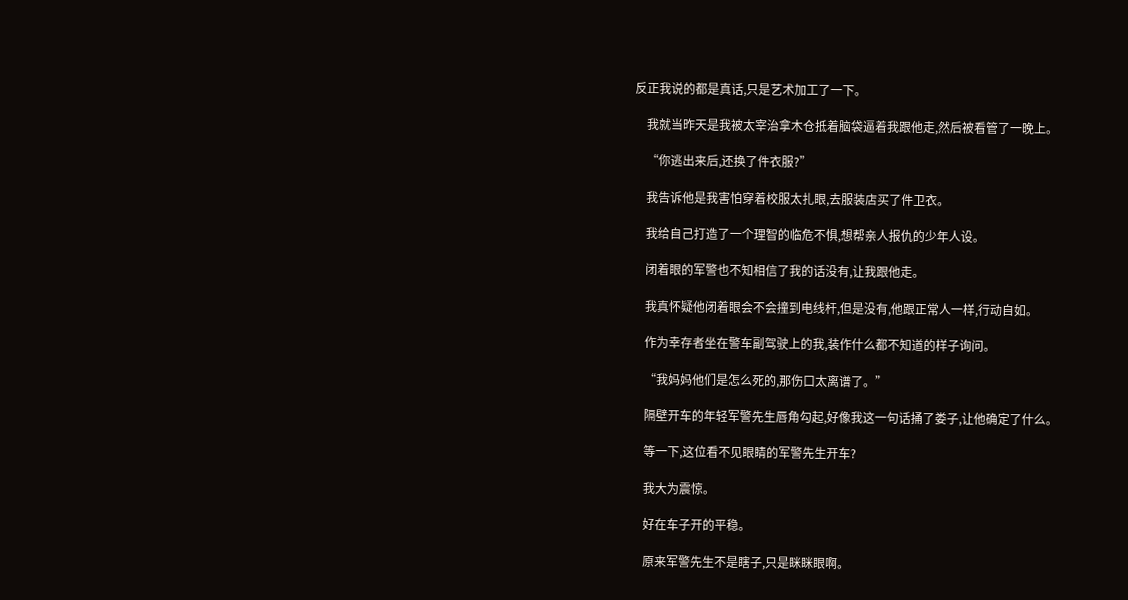反正我说的都是真话,只是艺术加工了一下。

    我就当昨天是我被太宰治拿木仓抵着脑袋逼着我跟他走,然后被看管了一晚上。

    “你逃出来后,还换了件衣服?”

    我告诉他是我害怕穿着校服太扎眼,去服装店买了件卫衣。

    我给自己打造了一个理智的临危不惧,想帮亲人报仇的少年人设。

    闭着眼的军警也不知相信了我的话没有,让我跟他走。

    我真怀疑他闭着眼会不会撞到电线杆,但是没有,他跟正常人一样,行动自如。

    作为幸存者坐在警车副驾驶上的我,装作什么都不知道的样子询问。

    “我妈妈他们是怎么死的,那伤口太离谱了。”

    隔壁开车的年轻军警先生唇角勾起,好像我这一句话捅了娄子,让他确定了什么。

    等一下,这位看不见眼睛的军警先生开车?

    我大为震惊。

    好在车子开的平稳。

    原来军警先生不是瞎子,只是眯眯眼啊。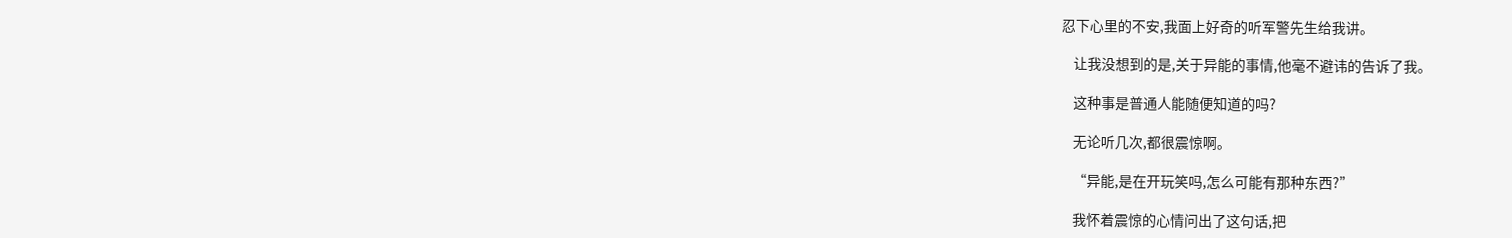忍下心里的不安,我面上好奇的听军警先生给我讲。

    让我没想到的是,关于异能的事情,他毫不避讳的告诉了我。

    这种事是普通人能随便知道的吗?

    无论听几次,都很震惊啊。

    “异能,是在开玩笑吗,怎么可能有那种东西?”

    我怀着震惊的心情问出了这句话,把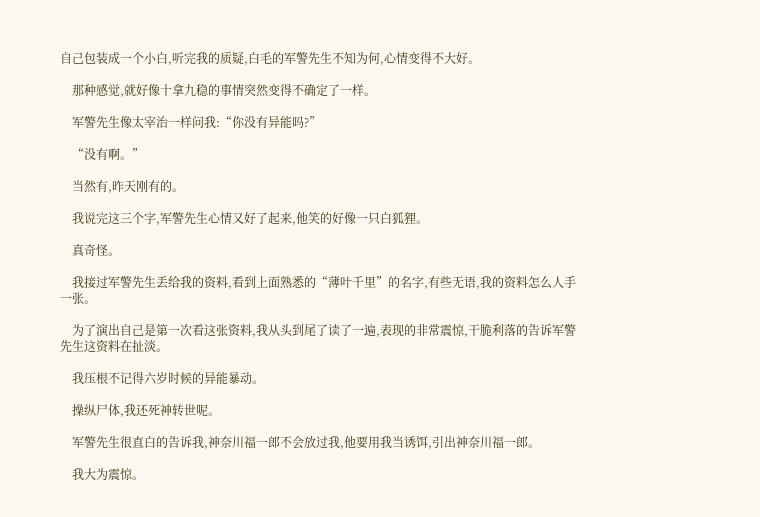自己包装成一个小白,听完我的质疑,白毛的军警先生不知为何,心情变得不大好。

    那种感觉,就好像十拿九稳的事情突然变得不确定了一样。

    军警先生像太宰治一样问我:“你没有异能吗?”

    “没有啊。”

    当然有,昨天刚有的。

    我说完这三个字,军警先生心情又好了起来,他笑的好像一只白狐狸。

    真奇怪。

    我接过军警先生丢给我的资料,看到上面熟悉的“薄叶千里”的名字,有些无语,我的资料怎么人手一张。

    为了演出自己是第一次看这张资料,我从头到尾了读了一遍,表现的非常震惊,干脆利落的告诉军警先生这资料在扯淡。

    我压根不记得六岁时候的异能暴动。

    操纵尸体,我还死神转世呢。

    军警先生很直白的告诉我,神奈川福一郎不会放过我,他要用我当诱饵,引出神奈川福一郎。

    我大为震惊。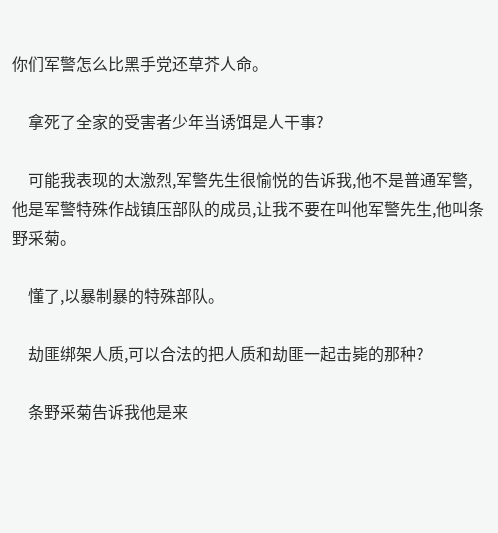你们军警怎么比黑手党还草芥人命。

    拿死了全家的受害者少年当诱饵是人干事?

    可能我表现的太激烈,军警先生很愉悦的告诉我,他不是普通军警,他是军警特殊作战镇压部队的成员,让我不要在叫他军警先生,他叫条野采菊。

    懂了,以暴制暴的特殊部队。

    劫匪绑架人质,可以合法的把人质和劫匪一起击毙的那种?

    条野采菊告诉我他是来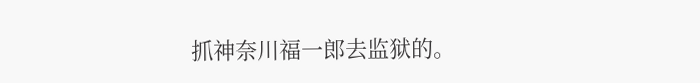抓神奈川福一郎去监狱的。